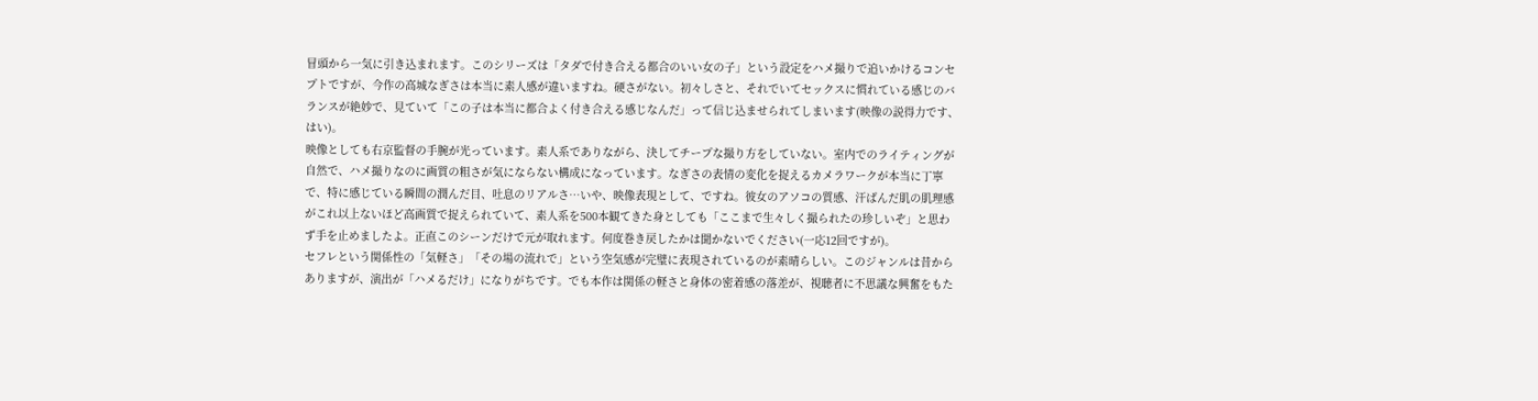冒頭から一気に引き込まれます。このシリーズは「タダで付き合える都合のいい女の子」という設定をハメ撮りで追いかけるコンセプトですが、今作の高城なぎさは本当に素人感が違いますね。硬さがない。初々しさと、それでいてセックスに慣れている感じのバランスが絶妙で、見ていて「この子は本当に都合よく付き合える感じなんだ」って信じ込ませられてしまいます(映像の説得力です、はい)。
映像としても右京監督の手腕が光っています。素人系でありながら、決してチープな撮り方をしていない。室内でのライティングが自然で、ハメ撮りなのに画質の粗さが気にならない構成になっています。なぎさの表情の変化を捉えるカメラワークが本当に丁寧で、特に感じている瞬間の潤んだ目、吐息のリアルさ…いや、映像表現として、ですね。彼女のアソコの質感、汗ばんだ肌の肌理感がこれ以上ないほど高画質で捉えられていて、素人系を500本観てきた身としても「ここまで生々しく撮られたの珍しいぞ」と思わず手を止めましたよ。正直このシーンだけで元が取れます。何度巻き戻したかは聞かないでください(一応12回ですが)。
セフレという関係性の「気軽さ」「その場の流れで」という空気感が完璧に表現されているのが素晴らしい。このジャンルは昔からありますが、演出が「ハメるだけ」になりがちです。でも本作は関係の軽さと身体の密着感の落差が、視聴者に不思議な興奮をもた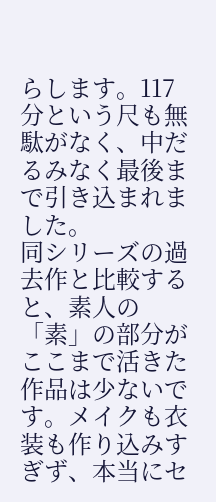らします。117分という尺も無駄がなく、中だるみなく最後まで引き込まれました。
同シリーズの過去作と比較すると、素人の「素」の部分がここまで活きた作品は少ないです。メイクも衣装も作り込みすぎず、本当にセ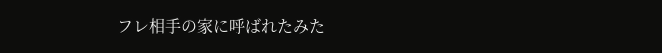フレ相手の家に呼ばれたみた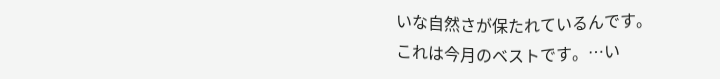いな自然さが保たれているんです。
これは今月のベストです。…い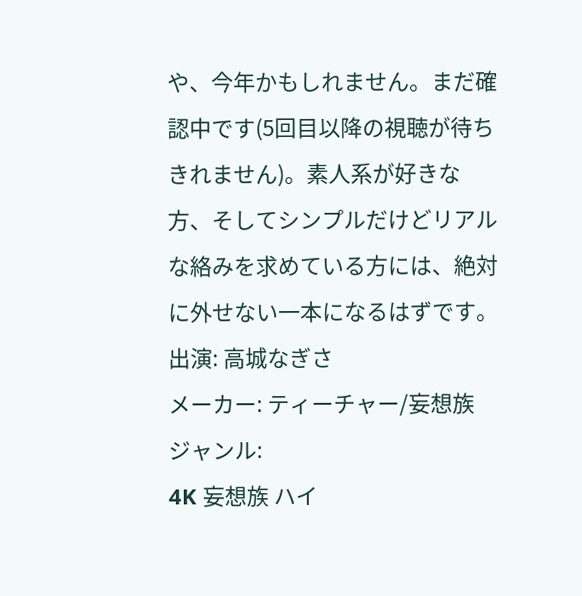や、今年かもしれません。まだ確認中です(5回目以降の視聴が待ちきれません)。素人系が好きな方、そしてシンプルだけどリアルな絡みを求めている方には、絶対に外せない一本になるはずです。
出演: 高城なぎさ
メーカー: ティーチャー/妄想族
ジャンル:
4K 妄想族 ハイ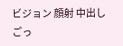ビジョン 顔射 中出し ごっ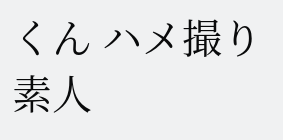くん ハメ撮り 素人